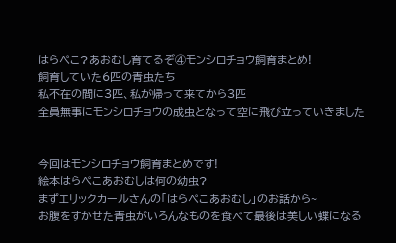はらぺこ?あおむし育てるぞ④モンシロチョウ飼育まとめ!
飼育していた6匹の青虫たち
私不在の間に3匹、私が帰って来てから3匹
全員無事にモンシロチョウの成虫となって空に飛び立っていきました


今回はモンシロチョウ飼育まとめです!
絵本はらぺこあおむしは何の幼虫?
まずエリックカールさんの「はらぺこあおむし」のお話から~
お腹をすかせた青虫がいろんなものを食べて最後は美しい蝶になる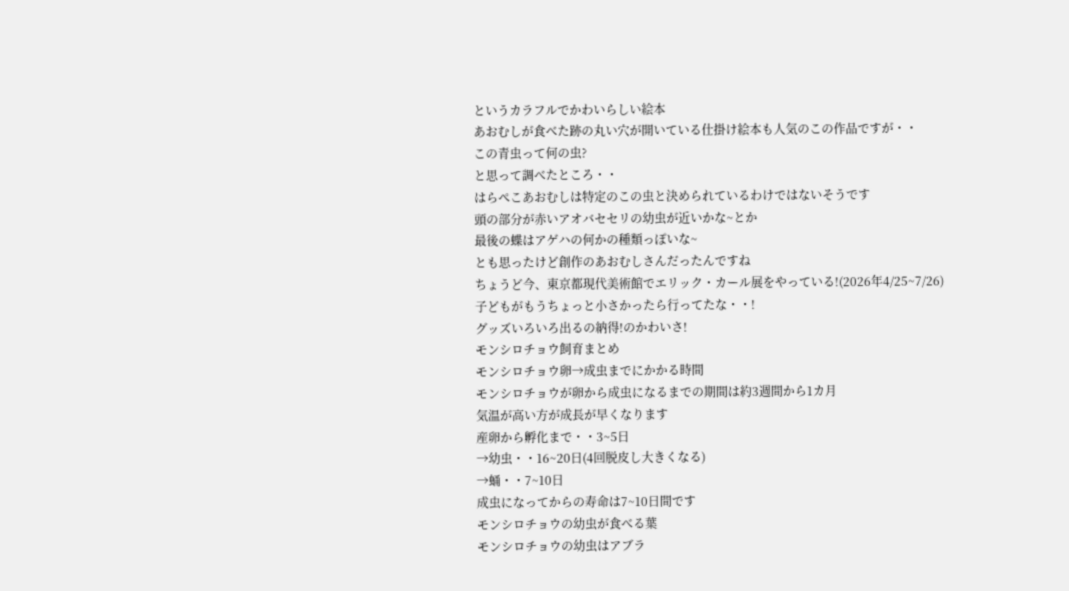というカラフルでかわいらしい絵本
あおむしが食べた跡の丸い穴が開いている仕掛け絵本も人気のこの作品ですが・・
この青虫って何の虫?
と思って調べたところ・・
はらぺこあおむしは特定のこの虫と決められているわけではないそうです
頭の部分が赤いアオバセセリの幼虫が近いかな~とか
最後の蝶はアゲハの何かの種類っぽいな~
とも思ったけど創作のあおむしさんだったんですね
ちょうど今、東京都現代美術館でエリック・カール展をやっている!(2026年4/25~7/26)
子どもがもうちょっと小さかったら行ってたな・・!
グッズいろいろ出るの納得!のかわいさ!
モンシロチョウ飼育まとめ
モンシロチョウ卵→成虫までにかかる時間
モンシロチョウが卵から成虫になるまでの期間は約3週間から1カ月
気温が高い方が成長が早くなります
産卵から孵化まで・・3~5日
→幼虫・・16~20日(4回脱皮し大きくなる)
→蛹・・7~10日
成虫になってからの寿命は7~10日間です
モンシロチョウの幼虫が食べる葉
モンシロチョウの幼虫はアブラ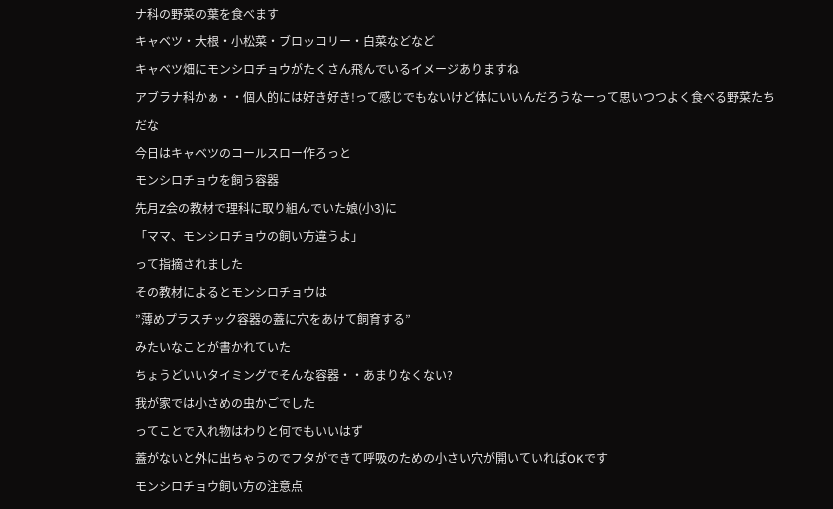ナ科の野菜の葉を食べます
キャベツ・大根・小松菜・ブロッコリー・白菜などなど
キャベツ畑にモンシロチョウがたくさん飛んでいるイメージありますね
アブラナ科かぁ・・個人的には好き好き!って感じでもないけど体にいいんだろうなーって思いつつよく食べる野菜たちだな
今日はキャベツのコールスロー作ろっと
モンシロチョウを飼う容器
先月Z会の教材で理科に取り組んでいた娘(小3)に
「ママ、モンシロチョウの飼い方違うよ」
って指摘されました
その教材によるとモンシロチョウは
”薄めプラスチック容器の蓋に穴をあけて飼育する”
みたいなことが書かれていた
ちょうどいいタイミングでそんな容器・・あまりなくない?
我が家では小さめの虫かごでした
ってことで入れ物はわりと何でもいいはず
蓋がないと外に出ちゃうのでフタができて呼吸のための小さい穴が開いていればOKです
モンシロチョウ飼い方の注意点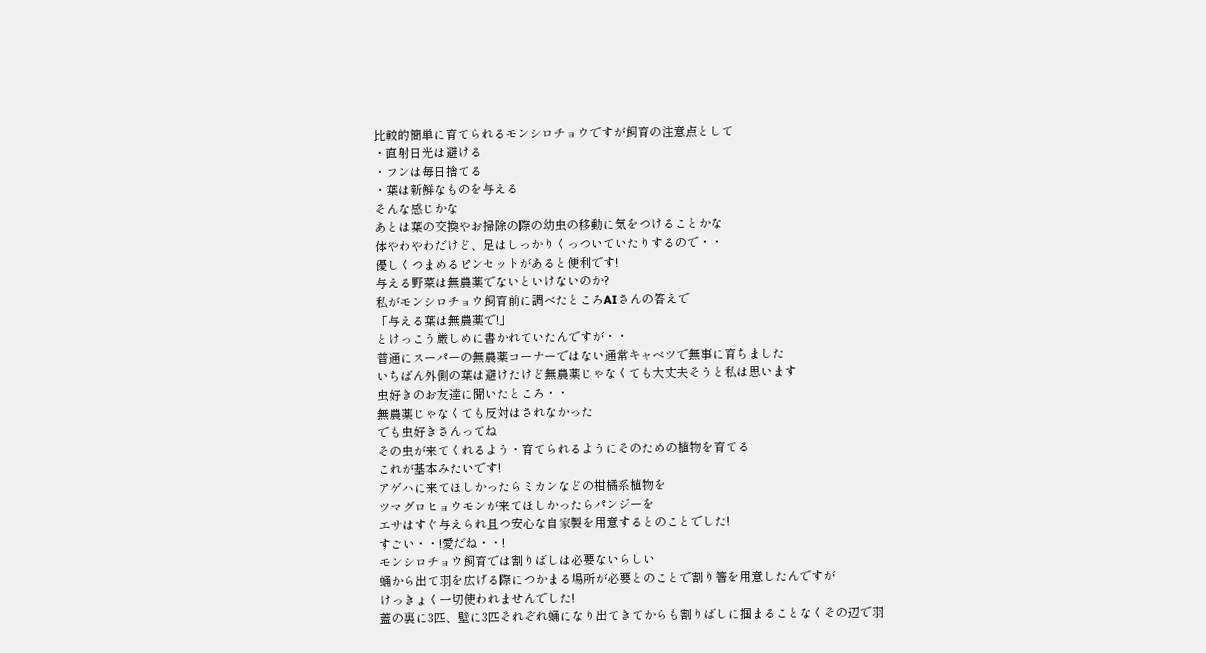比較的簡単に育てられるモンシロチョウですが飼育の注意点として
・直射日光は避ける
・フンは毎日捨てる
・葉は新鮮なものを与える
そんな感じかな
あとは葉の交換やお掃除の際の幼虫の移動に気をつけることかな
体やわやわだけど、足はしっかりくっついていたりするので・・
優しくつまめるピンセットがあると便利です!
与える野菜は無農薬でないといけないのか?
私がモンシロチョウ飼育前に調べたところAIさんの答えで
「与える葉は無農薬で!」
とけっこう厳しめに書かれていたんですが・・
普通にスーパーの無農薬コーナーではない通常キャベツで無事に育ちました
いちばん外側の葉は避けたけど無農薬じゃなくても大丈夫そうと私は思います
虫好きのお友達に聞いたところ・・
無農薬じゃなくても反対はされなかった
でも虫好きさんってね
その虫が来てくれるよう・育てられるようにそのための植物を育てる
これが基本みたいです!
アゲハに来てほしかったらミカンなどの柑橘系植物を
ツマグロヒョウモンが来てほしかったらパンジーを
エサはすぐ与えられ且つ安心な自家製を用意するとのことでした!
すごい・・!愛だね・・!
モンシロチョウ飼育では割りばしは必要ないらしい
蛹から出て羽を広げる際につかまる場所が必要とのことで割り箸を用意したんですが
けっきょく一切使われませんでした!
蓋の裏に3匹、壁に3匹それぞれ蛹になり出てきてからも割りばしに掴まることなくその辺で羽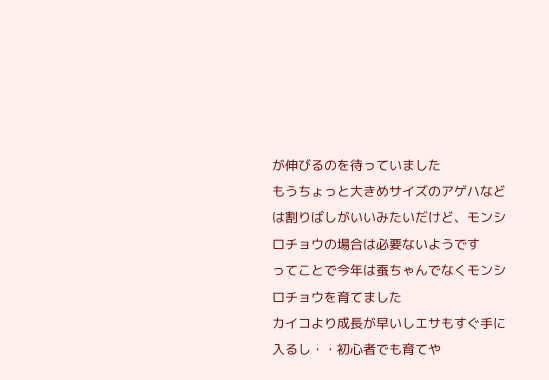が伸びるのを待っていました
もうちょっと大きめサイズのアゲハなどは割りばしがいいみたいだけど、モンシロチョウの場合は必要ないようです
ってことで今年は蚕ちゃんでなくモンシロチョウを育てました
カイコより成長が早いしエサもすぐ手に入るし・・初心者でも育てや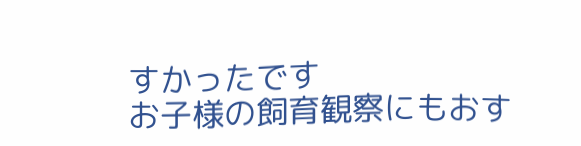すかったです
お子様の飼育観察にもおす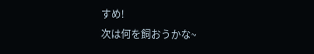すめ!
次は何を飼おうかな~